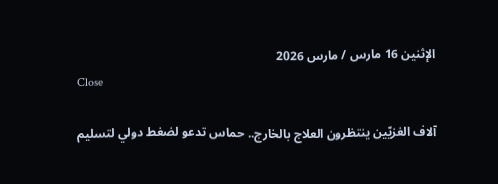الإثنين 16 مارس / مارس 2026
Close

آلاف الغزيّين ينتظرون العلاج بالخارج.. حماس تدعو لضغط دولي لتسليم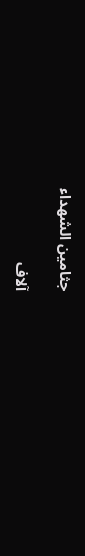جثامين الشهداء

آلاف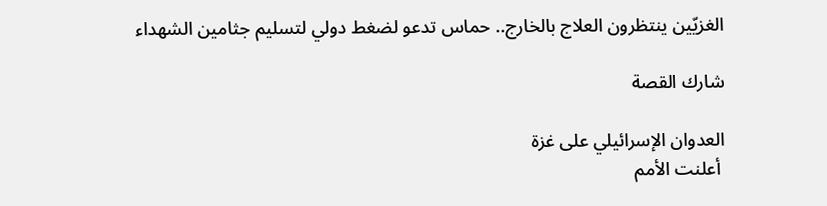الغزيّين ينتظرون العلاج بالخارج.. حماس تدعو لضغط دولي لتسليم جثامين الشهداء

شارك القصة

العدوان الإسرائيلي على غزة
 أعلنت الأمم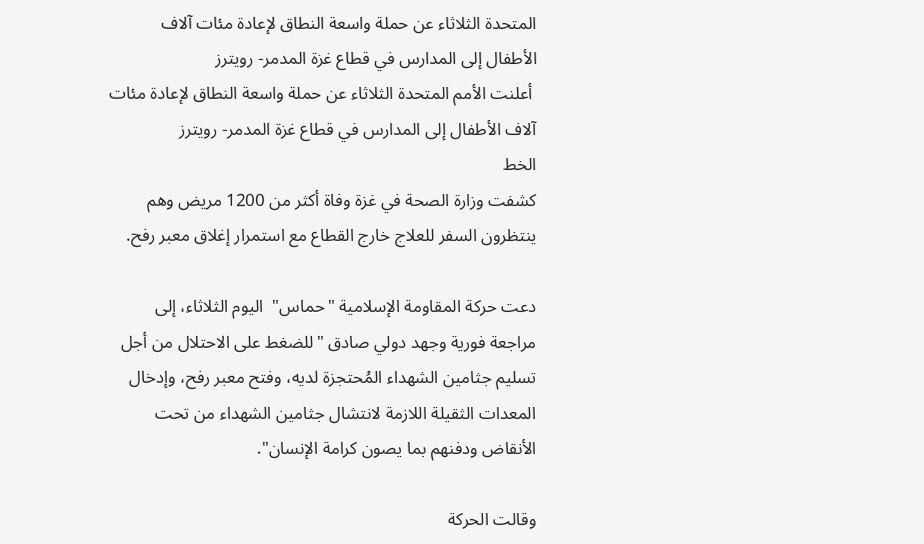المتحدة الثلاثاء عن حملة واسعة النطاق لإعادة مئات آلاف الأطفال إلى المدارس في قطاع غزة المدمر- رويترز
 أعلنت الأمم المتحدة الثلاثاء عن حملة واسعة النطاق لإعادة مئات آلاف الأطفال إلى المدارس في قطاع غزة المدمر- رويترز
الخط
كشفت وزارة الصحة في غزة وفاة أكثر من 1200 مريض وهم ينتظرون السفر للعلاج خارج القطاع مع استمرار إغلاق معبر رفح.

دعت حركة المقاومة الإسلامية "حماس"  اليوم الثلاثاء، إلى مراجعة فورية وجهد دولي صادق "للضغط على الاحتلال من أجل تسليم جثامين الشهداء المُحتجزة لديه، وفتح معبر رفح، وإدخال المعدات الثقيلة اللازمة لانتشال جثامين الشهداء من تحت الأنقاض ودفنهم بما يصون كرامة الإنسان".

وقالت الحركة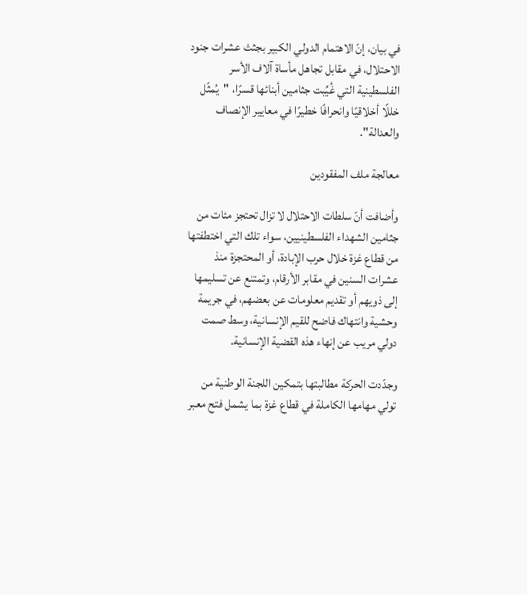في بيان، إنّ الاهتمام الدولي الكبير بجثث عشرات جنود الاحتلال، في مقابل تجاهل مأساة آلاف الأسر الفلسطينية التي غُيِّبت جثامين أبنائها قسرًا، "يُمثّل خللًا أخلاقيًا وانحرافًا خطيرًا في معايير الإنصاف والعدالة".

معالجة ملف المفقودين

وأضافت أنّ سلطات الاحتلال لا تزال تحتجز مئات من جثامين الشهداء الفلسطينيين، سواء تلك التي اختطفتها من قطاع غزة خلال حرب الإبادة، أو المحتجزة منذ عشرات السنين في مقابر الأرقام، وتمتنع عن تسليمها إلى ذويهم أو تقديم معلومات عن بعضهم، في جريمة وحشية وانتهاك فاضح للقيم الإنسانية، وسط صمت دولي مريب عن إنهاء هذه القضية الإنسانية.

وجدّدت الحركة مطالبتها بتمكين اللجنة الوطنية من تولي مهامها الكاملة في قطاع غزة بما يشمل فتح معبر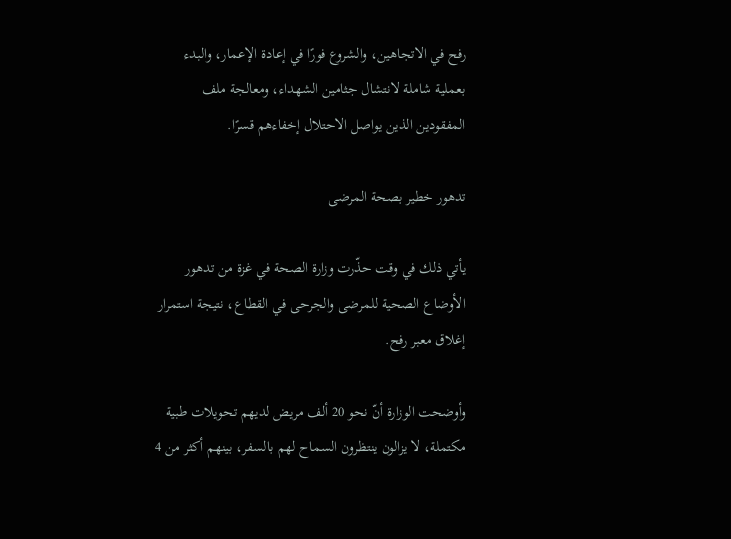رفح في الاتجاهين، والشروع فورًا في إعادة الإعمار، والبدء بعملية شاملة لانتشال جثامين الشهداء، ومعالجة ملف المفقودين الذين يواصل الاحتلال إخفاءهم قسرًا.

تدهور خطير بصحة المرضى

يأتي ذلك في وقت حذّرت وزارة الصحة في غزة من تدهور الأوضاع الصحية للمرضى والجرحى في القطاع، نتيجة استمرار إغلاق معبر رفح.

وأوضحت الوزارة أنّ نحو 20 ألف مريض لديهم تحويلات طبية مكتملة، لا يزالون ينتظرون السماح لهم بالسفر، بينهم أكثر من 4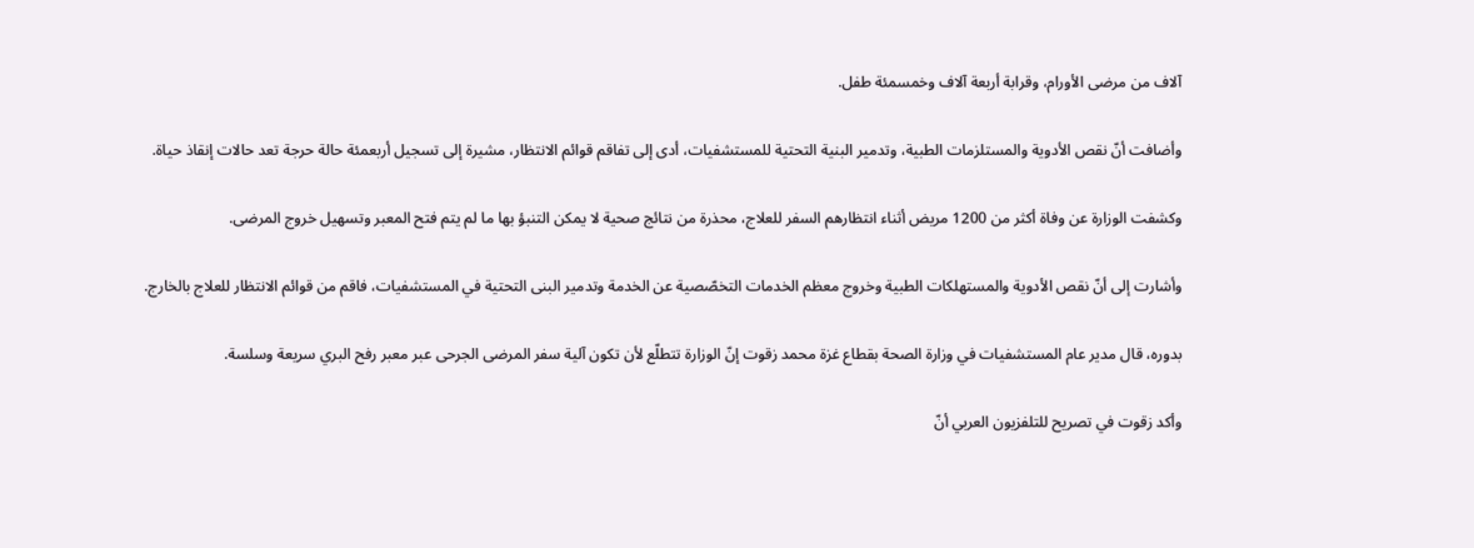آلاف من مرضى الأورام، وقرابة أربعة آلاف وخمسمئة طفل.

وأضافت أنّ نقص الأدوية والمستلزمات الطبية، وتدمير البنية التحتية للمستشفيات، أدى إلى تفاقم قوائم الانتظار، مشيرة إلى تسجيل أربعمئة حالة حرجة تعد حالات إنقاذ حياة.

وكشفت الوزارة عن وفاة أكثر من 1200 مريض أثناء انتظارهم السفر للعلاج، محذرة من نتائج صحية لا يمكن التنبؤ بها ما لم يتم فتح المعبر وتسهيل خروج المرضى.

وأشارت إلى أنّ نقص الأدوية والمستهلكات الطبية وخروج معظم الخدمات التخصّصية عن الخدمة وتدمير البنى التحتية في المستشفيات، فاقم من قوائم الانتظار للعلاج بالخارج.

بدوره، قال مدير عام المستشفيات في وزارة الصحة بقطاع غزة محمد زقوت إنّ الوزارة تتطلّع لأن تكون آلية سفر المرضى الجرحى عبر معبر رفح البري سريعة وسلسة.

وأكد زقوت في تصريح للتلفزيون العربي أنّ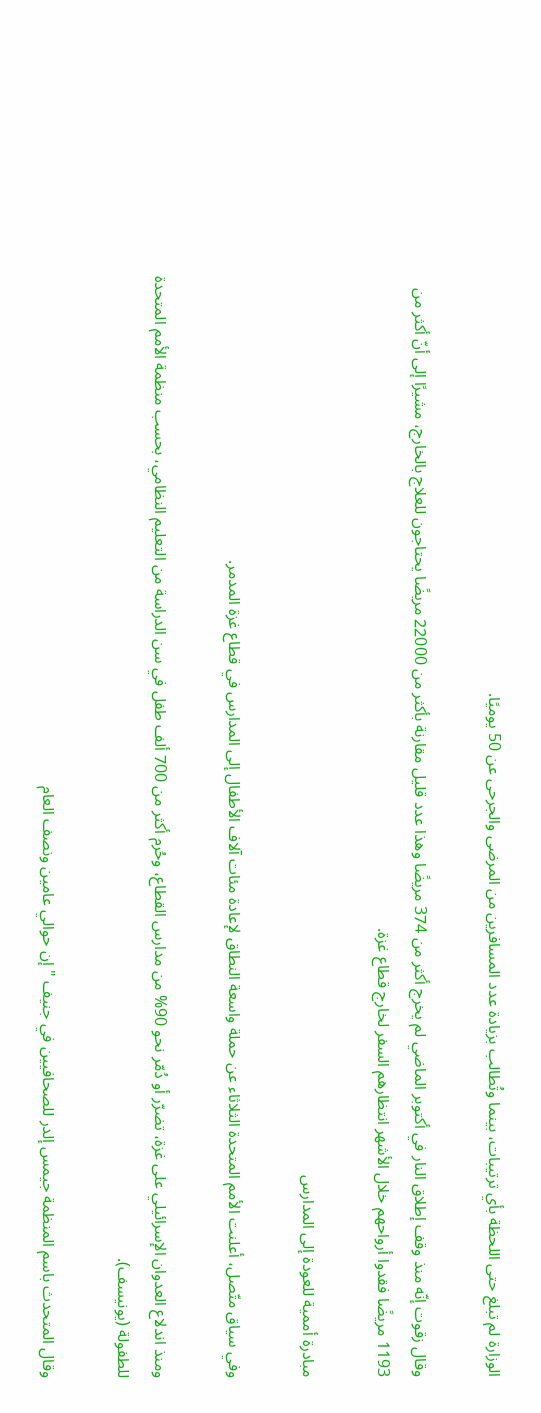الوزارة لم تبلغ حتى اللحظة بأي ترتيبات، بينما وتُطالب بزيادة عدد المسافرين من المرضى والجرحى عن 50 يوميًا.

وقال زقوت إنّه منذ وقف إطلاق النار في أكتوبر الماضي لم يخرج أكثر من 374 مريضًا وهذا عدد قليل مقارنة بأكثر من 22000 مريضًا يحتاجون للعلاج بالخارج، مشيرًا إلى أنّ أكثر من 1193 مريضًا فقدوا أرواحهم خلال الأشهر انتظارهم السفر لخارج قطاع غزة.

مبادرة أممية للعودة إلى المدارس

وفي سياق متّصل، أعلنت الأمم المتحدة الثلاثاء عن حملة واسعة النطاق لإعادة مئات آلاف الأطفال إلى المدارس في قطاع غزة المدمر.

ومنذ اندلاع العدوان الإسرائيلي على غزة، تضرّر أو دُمّر نحو 90% من مدارس القطاع، وحُرم أكثر من 700 ألف طفل في سن الدراسة من التعليم النظامي، بحسب منظمة الأمم المتحدة للطفولة (يونيسف).

وقال المتحدث باسم المنظمة جيمس إلدر للصحافيين في جنيف "إن حوالي عامين ونصف العام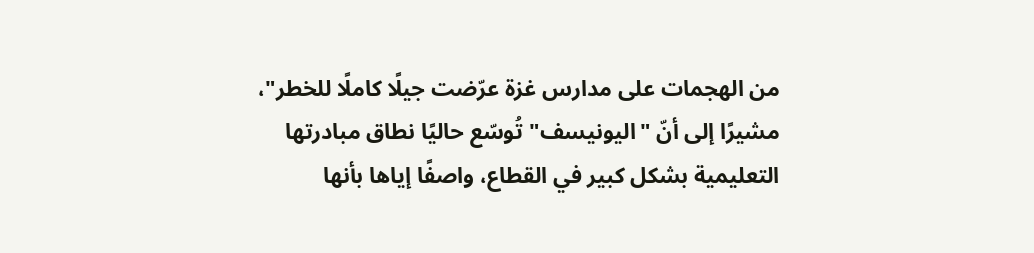من الهجمات على مدارس غزة عرّضت جيلًا كاملًا للخطر"، مشيرًا إلى أنّ "اليونيسف" تُوسّع حاليًا نطاق مبادرتها التعليمية بشكل كبير في القطاع، واصفًا إياها بأنها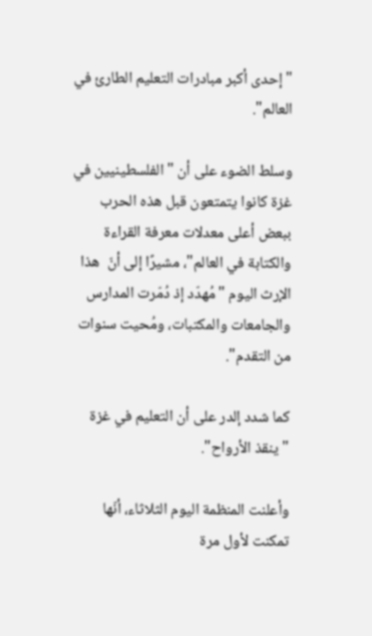"إحدى أكبر مبادرات التعليم الطارئ في العالم".

وسلط الضوء على أن "الفلسطينيين في غزة كانوا يتمتعون قبل هذه الحرب ببعض أعلى معدلات معرفة القراءة والكتابة في العالم"، مشيرًا إلى أنّ  هذا الإرث اليوم "مُهدّد إذ دُمّرت المدارس والجامعات والمكتبات، ومُحيت سنوات من التقدم".

كما شدد إلدر على أن التعليم في غزة "ينقذ الأرواح".

وأعلنت المنظمة اليوم الثلاثاء، أنّها تمكنت لأول مرة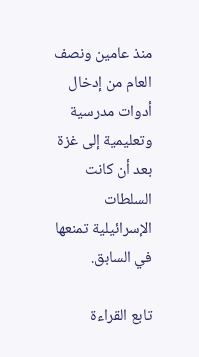منذ عامين ونصف العام من إدخال أدوات مدرسية وتعليمية إلى غزة بعد أن كانت السلطات الإسرائيلية تمنعها في السابق.

تابع القراءة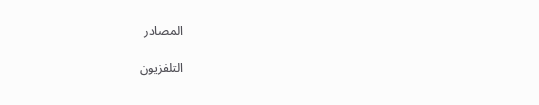المصادر

التلفزيون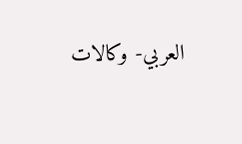العربي- وكالات